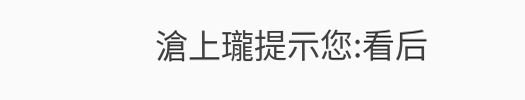滄上瓏提示您:看后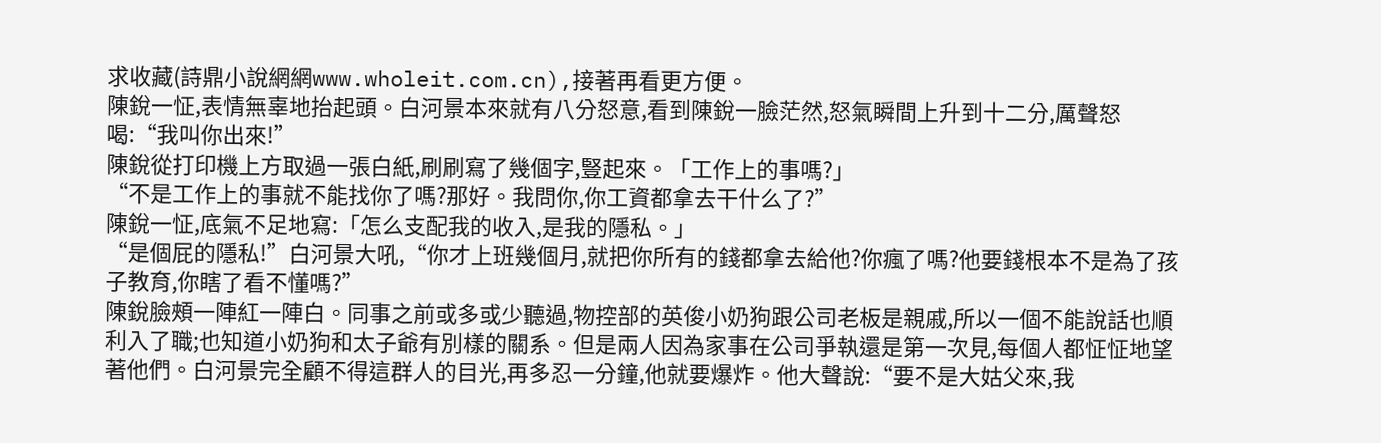求收藏(詩鼎小說網網www.wholeit.com.cn),接著再看更方便。
陳銳一怔,表情無辜地抬起頭。白河景本來就有八分怒意,看到陳銳一臉茫然,怒氣瞬間上升到十二分,厲聲怒喝:“我叫你出來!”
陳銳從打印機上方取過一張白紙,刷刷寫了幾個字,豎起來。「工作上的事嗎?」
“不是工作上的事就不能找你了嗎?那好。我問你,你工資都拿去干什么了?”
陳銳一怔,底氣不足地寫:「怎么支配我的收入,是我的隱私。」
“是個屁的隱私!”白河景大吼,“你才上班幾個月,就把你所有的錢都拿去給他?你瘋了嗎?他要錢根本不是為了孩子教育,你瞎了看不懂嗎?”
陳銳臉頰一陣紅一陣白。同事之前或多或少聽過,物控部的英俊小奶狗跟公司老板是親戚,所以一個不能說話也順利入了職;也知道小奶狗和太子爺有別樣的關系。但是兩人因為家事在公司爭執還是第一次見,每個人都怔怔地望著他們。白河景完全顧不得這群人的目光,再多忍一分鐘,他就要爆炸。他大聲說:“要不是大姑父來,我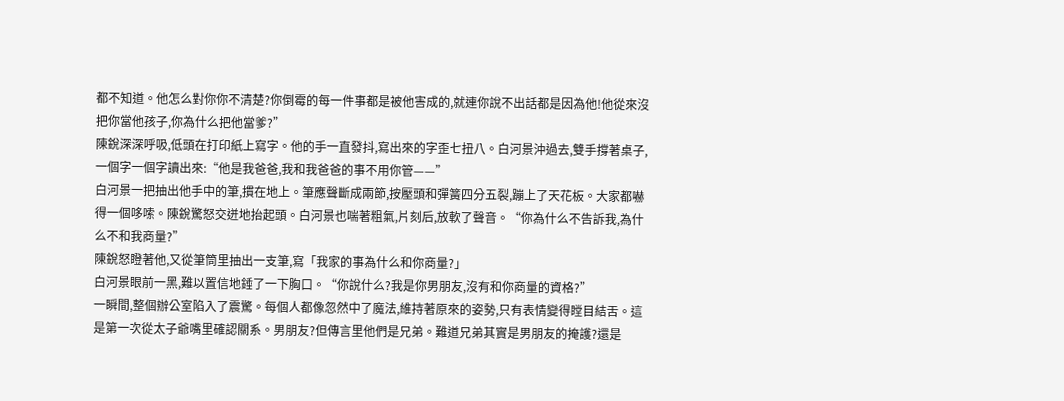都不知道。他怎么對你你不清楚?你倒霉的每一件事都是被他害成的,就連你說不出話都是因為他!他從來沒把你當他孩子,你為什么把他當爹?”
陳銳深深呼吸,低頭在打印紙上寫字。他的手一直發抖,寫出來的字歪七扭八。白河景沖過去,雙手撐著桌子,一個字一個字讀出來:“他是我爸爸,我和我爸爸的事不用你管——”
白河景一把抽出他手中的筆,摜在地上。筆應聲斷成兩節,按壓頭和彈簧四分五裂,蹦上了天花板。大家都嚇得一個哆嗦。陳銳驚怒交迸地抬起頭。白河景也喘著粗氣,片刻后,放軟了聲音。“你為什么不告訴我,為什么不和我商量?”
陳銳怒瞪著他,又從筆筒里抽出一支筆,寫「我家的事為什么和你商量?」
白河景眼前一黑,難以置信地錘了一下胸口。“你說什么?我是你男朋友,沒有和你商量的資格?”
一瞬間,整個辦公室陷入了震驚。每個人都像忽然中了魔法,維持著原來的姿勢,只有表情變得瞠目結舌。這是第一次從太子爺嘴里確認關系。男朋友?但傳言里他們是兄弟。難道兄弟其實是男朋友的掩護?還是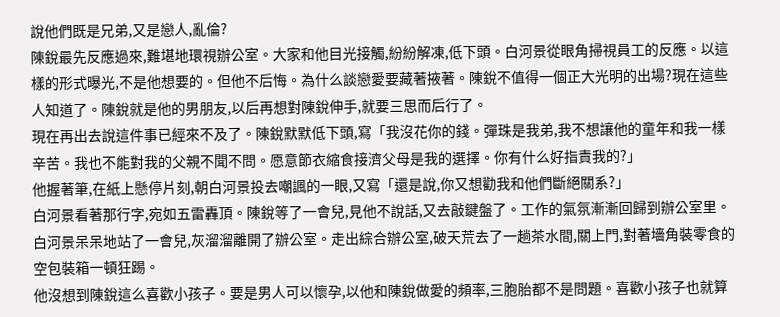說他們既是兄弟,又是戀人,亂倫?
陳銳最先反應過來,難堪地環視辦公室。大家和他目光接觸,紛紛解凍,低下頭。白河景從眼角掃視員工的反應。以這樣的形式曝光,不是他想要的。但他不后悔。為什么談戀愛要藏著掖著。陳銳不值得一個正大光明的出場?現在這些人知道了。陳銳就是他的男朋友,以后再想對陳銳伸手,就要三思而后行了。
現在再出去說這件事已經來不及了。陳銳默默低下頭,寫「我沒花你的錢。彈珠是我弟,我不想讓他的童年和我一樣辛苦。我也不能對我的父親不聞不問。愿意節衣縮食接濟父母是我的選擇。你有什么好指責我的?」
他握著筆,在紙上懸停片刻,朝白河景投去嘲諷的一眼,又寫「還是說,你又想勸我和他們斷絕關系?」
白河景看著那行字,宛如五雷轟頂。陳銳等了一會兒,見他不說話,又去敲鍵盤了。工作的氣氛漸漸回歸到辦公室里。白河景呆呆地站了一會兒,灰溜溜離開了辦公室。走出綜合辦公室,破天荒去了一趟茶水間,關上門,對著墻角裝零食的空包裝箱一頓狂踢。
他沒想到陳銳這么喜歡小孩子。要是男人可以懷孕,以他和陳銳做愛的頻率,三胞胎都不是問題。喜歡小孩子也就算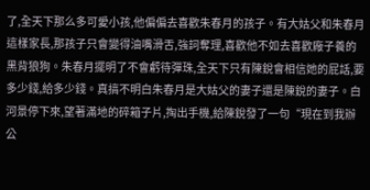了,全天下那么多可愛小孩,他偏偏去喜歡朱春月的孩子。有大姑父和朱春月這樣家長,那孩子只會變得油嘴滑舌,強詞奪理,喜歡他不如去喜歡廠子養的黑背狼狗。朱春月擺明了不會虧待彈珠,全天下只有陳銳會相信她的屁話,要多少錢,給多少錢。真搞不明白朱春月是大姑父的妻子還是陳銳的妻子。白河景停下來,望著滿地的碎箱子片,掏出手機,給陳銳發了一句“現在到我辦公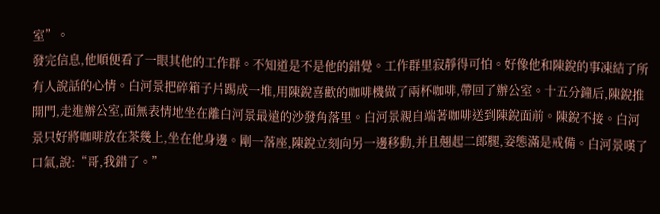室”。
發完信息,他順便看了一眼其他的工作群。不知道是不是他的錯覺。工作群里寂靜得可怕。好像他和陳銳的事凍結了所有人說話的心情。白河景把碎箱子片踢成一堆,用陳銳喜歡的咖啡機做了兩杯咖啡,帶回了辦公室。十五分鐘后,陳銳推開門,走進辦公室,面無表情地坐在離白河景最遠的沙發角落里。白河景親自端著咖啡送到陳銳面前。陳銳不接。白河景只好將咖啡放在茶幾上,坐在他身邊。剛一落座,陳銳立刻向另一邊移動,并且翹起二郎腿,姿態滿是戒備。白河景嘆了口氣,說:“哥,我錯了。”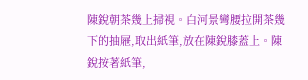陳銳朝茶幾上掃視。白河景彎腰拉開茶幾下的抽屜,取出紙筆,放在陳銳膝蓋上。陳銳按著紙筆,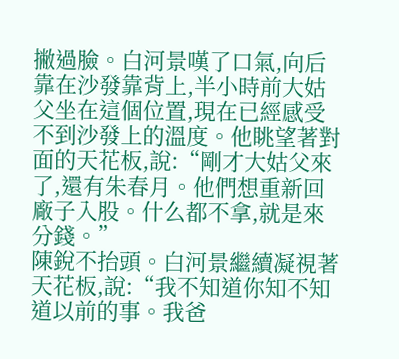撇過臉。白河景嘆了口氣,向后靠在沙發靠背上,半小時前大姑父坐在這個位置,現在已經感受不到沙發上的溫度。他眺望著對面的天花板,說:“剛才大姑父來了,還有朱春月。他們想重新回廠子入股。什么都不拿,就是來分錢。”
陳銳不抬頭。白河景繼續凝視著天花板,說:“我不知道你知不知道以前的事。我爸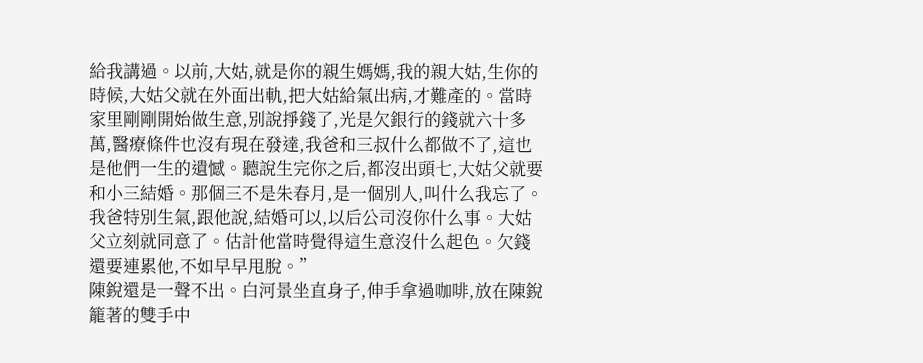給我講過。以前,大姑,就是你的親生媽媽,我的親大姑,生你的時候,大姑父就在外面出軌,把大姑給氣出病,才難產的。當時家里剛剛開始做生意,別說掙錢了,光是欠銀行的錢就六十多萬,醫療條件也沒有現在發達,我爸和三叔什么都做不了,這也是他們一生的遺憾。聽說生完你之后,都沒出頭七,大姑父就要和小三結婚。那個三不是朱春月,是一個別人,叫什么我忘了。我爸特別生氣,跟他說,結婚可以,以后公司沒你什么事。大姑父立刻就同意了。估計他當時覺得這生意沒什么起色。欠錢還要連累他,不如早早甩脫。”
陳銳還是一聲不出。白河景坐直身子,伸手拿過咖啡,放在陳銳籠著的雙手中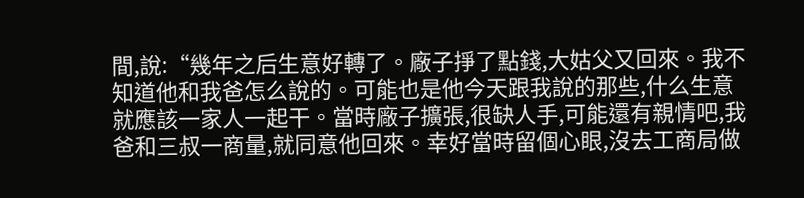間,說:“幾年之后生意好轉了。廠子掙了點錢,大姑父又回來。我不知道他和我爸怎么說的。可能也是他今天跟我說的那些,什么生意就應該一家人一起干。當時廠子擴張,很缺人手,可能還有親情吧,我爸和三叔一商量,就同意他回來。幸好當時留個心眼,沒去工商局做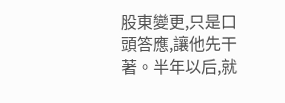股東變更,只是口頭答應,讓他先干著。半年以后,就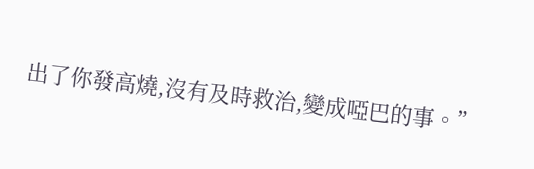出了你發高燒,沒有及時救治,變成啞巴的事。”